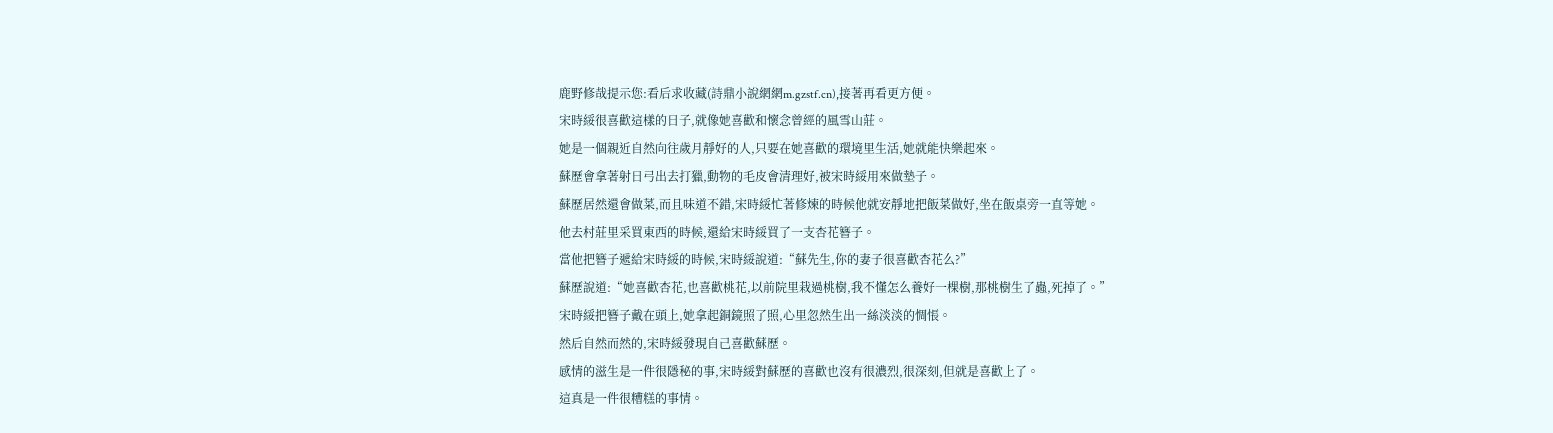鹿野修哉提示您:看后求收藏(詩鼎小說網網m.gzstf.cn),接著再看更方便。
宋時綏很喜歡這樣的日子,就像她喜歡和懷念曾經的風雪山莊。
她是一個親近自然向往歲月靜好的人,只要在她喜歡的環境里生活,她就能快樂起來。
蘇歷會拿著射日弓出去打獵,動物的毛皮會清理好,被宋時綏用來做墊子。
蘇歷居然還會做菜,而且味道不錯,宋時綏忙著修煉的時候他就安靜地把飯菜做好,坐在飯桌旁一直等她。
他去村莊里采買東西的時候,還給宋時綏買了一支杏花簪子。
當他把簪子遞給宋時綏的時候,宋時綏說道:“蘇先生,你的妻子很喜歡杏花么?”
蘇歷說道:“她喜歡杏花,也喜歡桃花,以前院里栽過桃樹,我不懂怎么養好一棵樹,那桃樹生了蟲,死掉了。”
宋時綏把簪子戴在頭上,她拿起銅鏡照了照,心里忽然生出一絲淡淡的惆悵。
然后自然而然的,宋時綏發現自己喜歡蘇歷。
感情的滋生是一件很隱秘的事,宋時綏對蘇歷的喜歡也沒有很濃烈,很深刻,但就是喜歡上了。
這真是一件很糟糕的事情。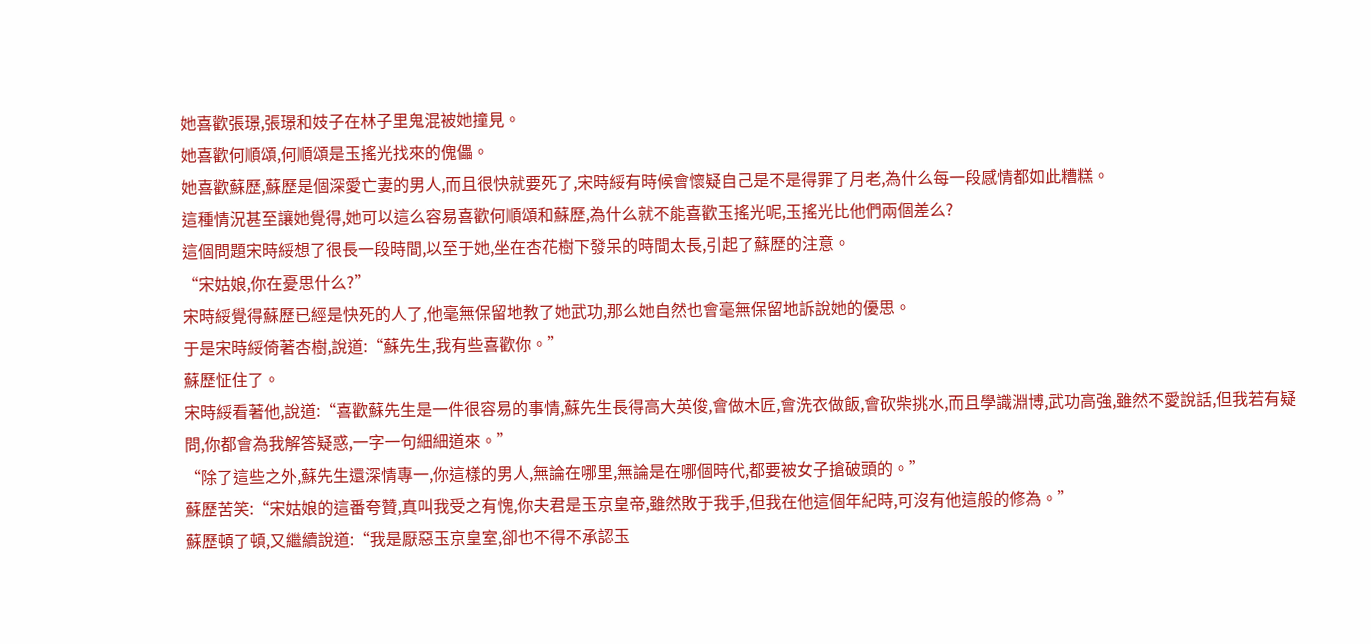她喜歡張璟,張璟和妓子在林子里鬼混被她撞見。
她喜歡何順頌,何順頌是玉搖光找來的傀儡。
她喜歡蘇歷,蘇歷是個深愛亡妻的男人,而且很快就要死了,宋時綏有時候會懷疑自己是不是得罪了月老,為什么每一段感情都如此糟糕。
這種情況甚至讓她覺得,她可以這么容易喜歡何順頌和蘇歷,為什么就不能喜歡玉搖光呢,玉搖光比他們兩個差么?
這個問題宋時綏想了很長一段時間,以至于她,坐在杏花樹下發呆的時間太長,引起了蘇歷的注意。
“宋姑娘,你在憂思什么?”
宋時綏覺得蘇歷已經是快死的人了,他毫無保留地教了她武功,那么她自然也會毫無保留地訴說她的優思。
于是宋時綏倚著杏樹,說道:“蘇先生,我有些喜歡你。”
蘇歷怔住了。
宋時綏看著他,說道:“喜歡蘇先生是一件很容易的事情,蘇先生長得高大英俊,會做木匠,會洗衣做飯,會砍柴挑水,而且學識淵博,武功高強,雖然不愛說話,但我若有疑問,你都會為我解答疑惑,一字一句細細道來。”
“除了這些之外,蘇先生還深情專一,你這樣的男人,無論在哪里,無論是在哪個時代,都要被女子搶破頭的。”
蘇歷苦笑:“宋姑娘的這番夸贊,真叫我受之有愧,你夫君是玉京皇帝,雖然敗于我手,但我在他這個年紀時,可沒有他這般的修為。”
蘇歷頓了頓,又繼續說道:“我是厭惡玉京皇室,卻也不得不承認玉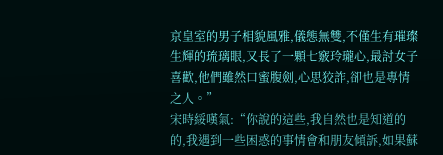京皇室的男子相貌風雅,儀態無雙,不僅生有璀璨生輝的琉璃眼,又長了一顆七竅玲瓏心,最討女子喜歡,他們雖然口蜜腹劍,心思狡詐,卻也是專情之人。”
宋時綏嘆氣:“你說的這些,我自然也是知道的的,我遇到一些困惑的事情會和朋友傾訴,如果蘇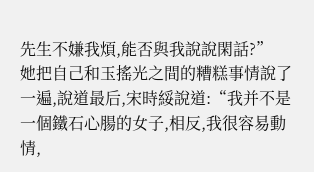先生不嫌我煩,能否與我說說閑話?”
她把自己和玉搖光之間的糟糕事情說了一遍,說道最后,宋時綏說道:“我并不是一個鐵石心腸的女子,相反,我很容易動情,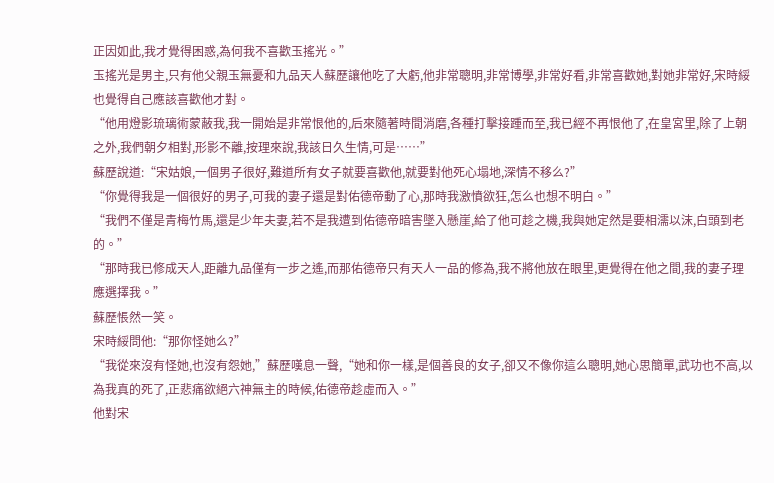正因如此,我才覺得困惑,為何我不喜歡玉搖光。”
玉搖光是男主,只有他父親玉無憂和九品天人蘇歷讓他吃了大虧,他非常聰明,非常博學,非常好看,非常喜歡她,對她非常好,宋時綏也覺得自己應該喜歡他才對。
“他用燈影琉璃術蒙蔽我,我一開始是非常恨他的,后來隨著時間消磨,各種打擊接踵而至,我已經不再恨他了,在皇宮里,除了上朝之外,我們朝夕相對,形影不離,按理來說,我該日久生情,可是……”
蘇歷說道:“宋姑娘,一個男子很好,難道所有女子就要喜歡他,就要對他死心塌地,深情不移么?”
“你覺得我是一個很好的男子,可我的妻子還是對佑德帝動了心,那時我激憤欲狂,怎么也想不明白。”
“我們不僅是青梅竹馬,還是少年夫妻,若不是我遭到佑德帝暗害墜入懸崖,給了他可趁之機,我與她定然是要相濡以沫,白頭到老的。”
“那時我已修成天人,距離九品僅有一步之遙,而那佑德帝只有天人一品的修為,我不將他放在眼里,更覺得在他之間,我的妻子理應選擇我。”
蘇歷悵然一笑。
宋時綏問他:“那你怪她么?”
“我從來沒有怪她,也沒有怨她,”蘇歷嘆息一聲,“她和你一樣,是個善良的女子,卻又不像你這么聰明,她心思簡單,武功也不高,以為我真的死了,正悲痛欲絕六神無主的時候,佑德帝趁虛而入。”
他對宋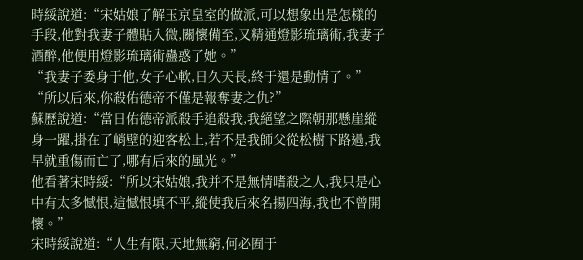時綏說道:“宋姑娘了解玉京皇室的做派,可以想象出是怎樣的手段,他對我妻子體貼入微,關懷備至,又精通燈影琉璃術,我妻子酒醉,他便用燈影琉璃術蠱惑了她。”
“我妻子委身于他,女子心軟,日久天長,終于還是動情了。”
“所以后來,你殺佑德帝不僅是報奪妻之仇?”
蘇歷說道:“當日佑德帝派殺手追殺我,我絕望之際朝那懸崖縱身一躍,掛在了峭壁的迎客松上,若不是我師父從松樹下路過,我早就重傷而亡了,哪有后來的風光。”
他看著宋時綏:“所以宋姑娘,我并不是無情嗜殺之人,我只是心中有太多憾恨,這憾恨填不平,縱使我后來名揚四海,我也不曾開懷。”
宋時綏說道:“人生有限,天地無窮,何必囿于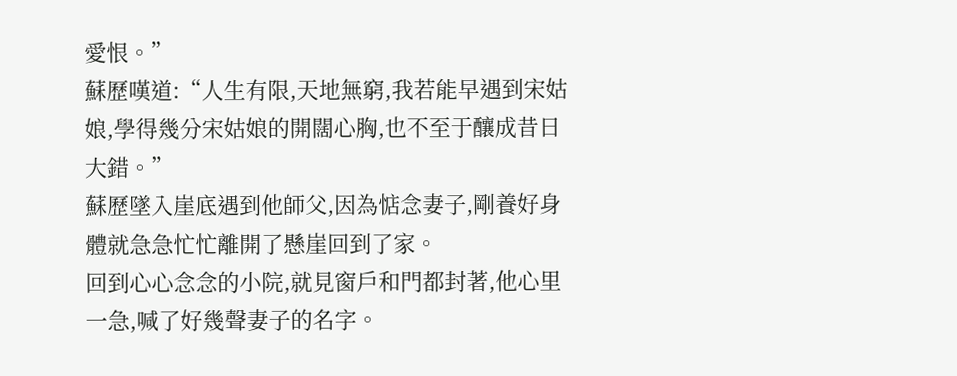愛恨。”
蘇歷嘆道:“人生有限,天地無窮,我若能早遇到宋姑娘,學得幾分宋姑娘的開闊心胸,也不至于釀成昔日大錯。”
蘇歷墜入崖底遇到他師父,因為惦念妻子,剛養好身體就急急忙忙離開了懸崖回到了家。
回到心心念念的小院,就見窗戶和門都封著,他心里一急,喊了好幾聲妻子的名字。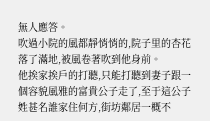無人應答。
吹過小院的風都靜悄悄的,院子里的杏花落了滿地,被風卷著吹到他身前。
他挨家挨戶的打聽,只能打聽到妻子跟一個容貌風雅的富貴公子走了,至于這公子姓甚名誰家住何方,街坊鄰居一概不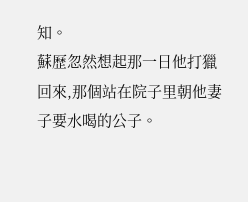知。
蘇歷忽然想起那一日他打獵回來,那個站在院子里朝他妻子要水喝的公子。